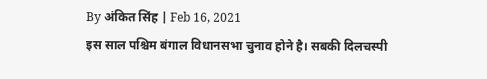By अंकित सिंह | Feb 16, 2021
इस साल पश्चिम बंगाल विधानसभा चुनाव होने है। सबकी दिलचस्पी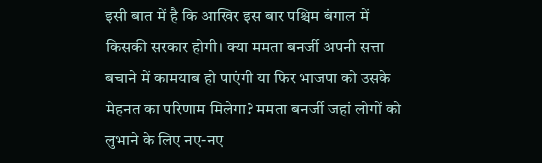इसी बात में है कि आखिर इस बार पश्चिम बंगाल में किसकी सरकार होगी। क्या ममता बनर्जी अपनी सत्ता बचाने में कामयाब हो पाएंगी या फिर भाजपा को उसके मेहनत का परिणाम मिलेगा? ममता बनर्जी जहां लोगों को लुभाने के लिए नए-नए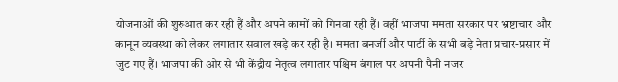योजनाओं की शुरुआत कर रही हैं और अपने कामों को गिनवा रही हैं। वहीं भाजपा ममता सरकार पर भ्रष्टाचार और कानून व्यवस्था को लेकर लगातार सवाल खड़े कर रही है। ममता बनर्जी और पार्टी के सभी बड़े नेता प्रचार-प्रसार में जुट गए हैं। भाजपा की ओर से भी केंद्रीय नेतृत्व लगातार पश्चिम बंगाल पर अपनी पैनी नजर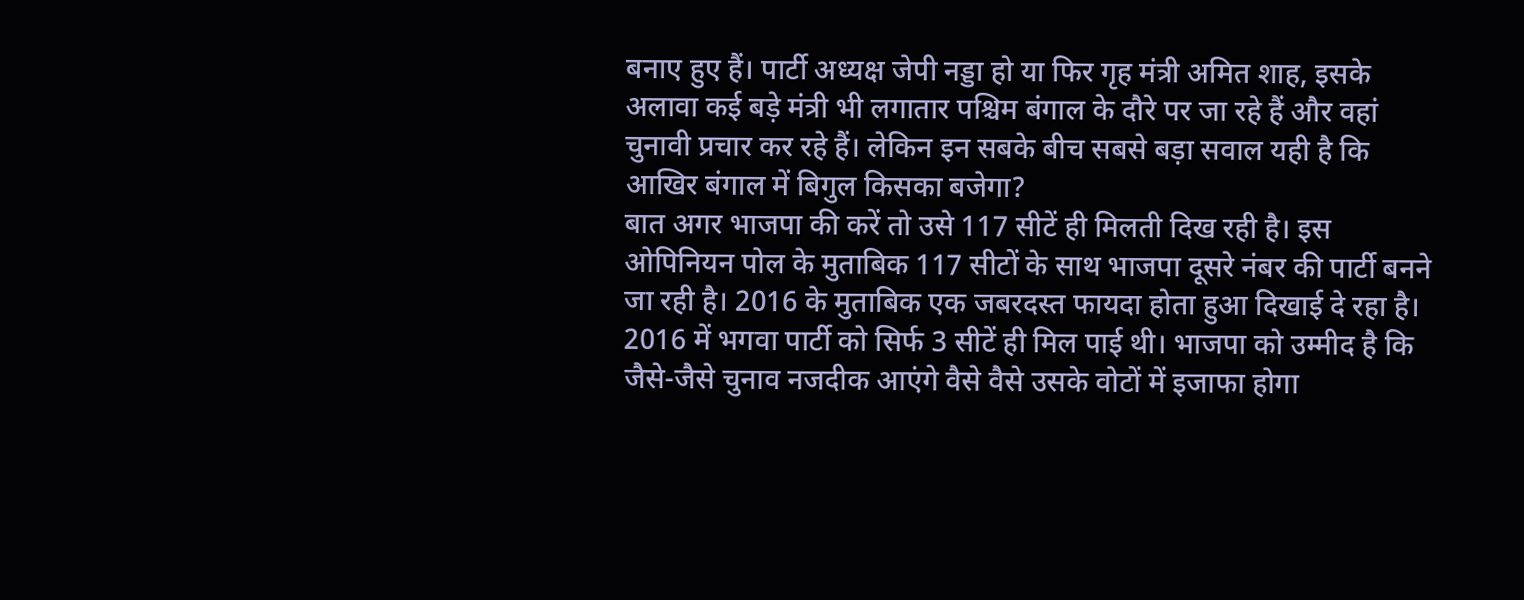बनाए हुए हैं। पार्टी अध्यक्ष जेपी नड्डा हो या फिर गृह मंत्री अमित शाह, इसके अलावा कई बड़े मंत्री भी लगातार पश्चिम बंगाल के दौरे पर जा रहे हैं और वहां चुनावी प्रचार कर रहे हैं। लेकिन इन सबके बीच सबसे बड़ा सवाल यही है कि आखिर बंगाल में बिगुल किसका बजेगा?
बात अगर भाजपा की करें तो उसे 117 सीटें ही मिलती दिख रही है। इस ओपिनियन पोल के मुताबिक 117 सीटों के साथ भाजपा दूसरे नंबर की पार्टी बनने जा रही है। 2016 के मुताबिक एक जबरदस्त फायदा होता हुआ दिखाई दे रहा है। 2016 में भगवा पार्टी को सिर्फ 3 सीटें ही मिल पाई थी। भाजपा को उम्मीद है कि जैसे-जैसे चुनाव नजदीक आएंगे वैसे वैसे उसके वोटों में इजाफा होगा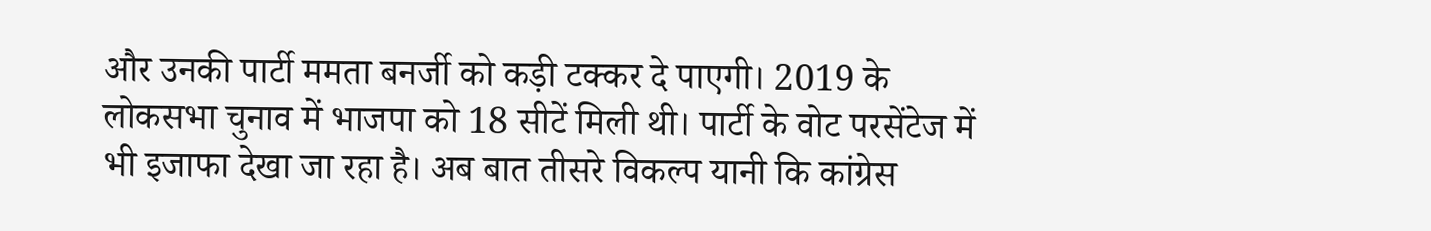और उनकी पार्टी ममता बनर्जी को कड़ी टक्कर दे पाएगी। 2019 के लोकसभा चुनाव में भाजपा को 18 सीटें मिली थी। पार्टी के वोट परसेंटेज में भी इजाफा देखा जा रहा है। अब बात तीसरे विकल्प यानी कि कांग्रेस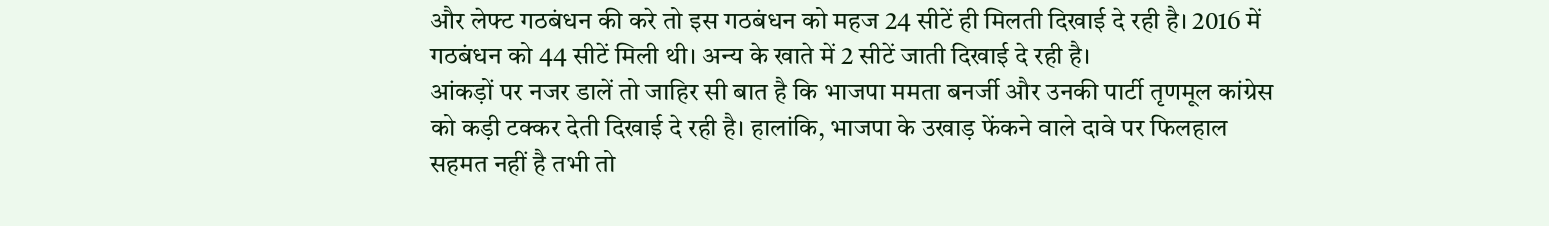और लेफ्ट गठबंधन की करे तो इस गठबंधन को महज 24 सीटें ही मिलती दिखाई दे रही है। 2016 में गठबंधन को 44 सीटें मिली थी। अन्य के खाते में 2 सीटें जाती दिखाई दे रही है।
आंकड़ों पर नजर डालें तो जाहिर सी बात है कि भाजपा ममता बनर्जी और उनकी पार्टी तृणमूल कांग्रेस को कड़ी टक्कर देती दिखाई दे रही है। हालांकि, भाजपा के उखाड़ फेंकने वाले दावे पर फिलहाल सहमत नहीं है तभी तो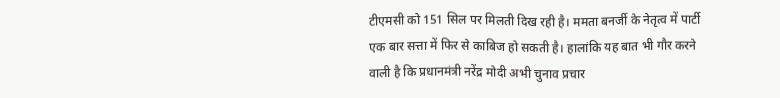टीएमसी को 151 सिल पर मिलती दिख रही है। ममता बनर्जी के नेतृत्व में पार्टी एक बार सत्ता में फिर से काबिज हो सकती है। हालांकि यह बात भी गौर करने वाली है कि प्रधानमंत्री नरेंद्र मोदी अभी चुनाव प्रचार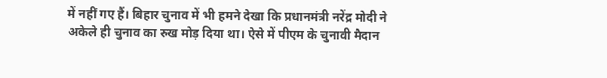में नहीं गए हैं। बिहार चुनाव में भी हमने देखा कि प्रधानमंत्री नरेंद्र मोदी ने अकेले ही चुनाव का रुख मोड़ दिया था। ऐसे में पीएम के चुनावी मैदान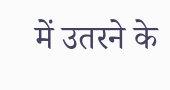में उतरने के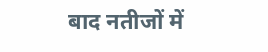बाद नतीजों में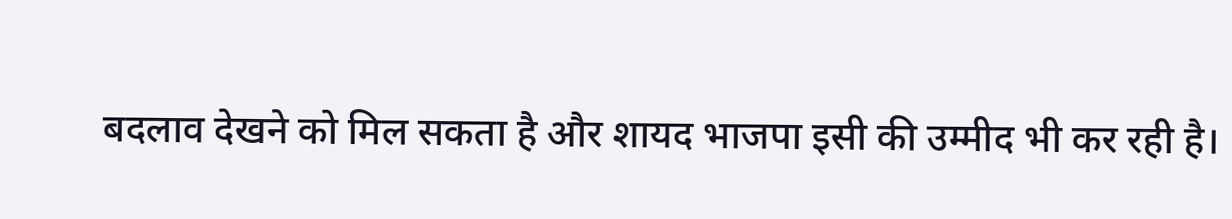बदलाव देखने को मिल सकता है और शायद भाजपा इसी की उम्मीद भी कर रही है।